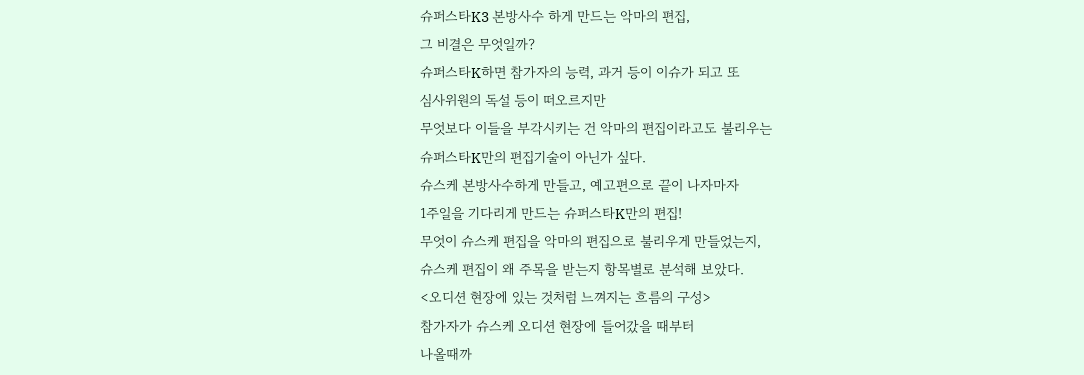슈퍼스타K3 본방사수 하게 만드는 악마의 편집,
그 비결은 무엇일까?
슈퍼스타K하면 참가자의 능력, 과거 등이 이슈가 되고 또
심사위원의 독설 등이 떠오르지만
무엇보다 이들을 부각시키는 건 악마의 편집이라고도 불리우는
슈퍼스타K만의 편집기술이 아닌가 싶다.
슈스케 본방사수하게 만들고, 예고편으로 끝이 나자마자
1주일을 기다리게 만드는 슈퍼스타K만의 편집!
무엇이 슈스케 편집을 악마의 편집으로 불리우게 만들었는지,
슈스케 편집이 왜 주목을 받는지 항목별로 분석해 보았다.
<오디션 현장에 있는 것처럼 느껴지는 흐름의 구성>
참가자가 슈스케 오디션 현장에 들어갔을 때부터
나올때까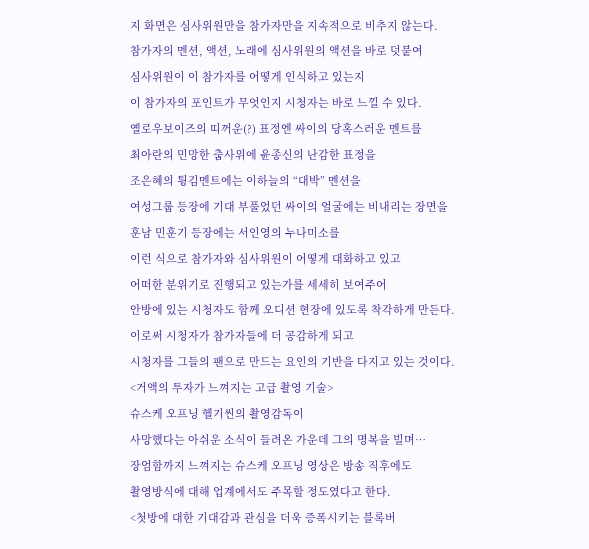지 화면은 심사위원만을 참가자만을 지속적으로 비추지 않는다.
참가자의 멘션, 액션, 노래에 심사위원의 액션을 바로 덧붙여
심사위원이 이 참가자를 어떻게 인식하고 있는지
이 참가자의 포인트가 무엇인지 시청자는 바로 느낄 수 있다.
옐로우보이즈의 띠꺼운(?) 표정엔 싸이의 당혹스러운 멘트를
최아란의 민망한 춤사위에 윤종신의 난감한 표정을
조은혜의 튕김멘트에는 이하늘의 “대박” 멘션을
여성그룹 등장에 기대 부풀었던 싸이의 얼굴에는 비내리는 장면을
훈남 민훈기 등장에는 서인영의 누나미소를
이런 식으로 참가자와 심사위원이 어떻게 대화하고 있고
어떠한 분위기로 진행되고 있는가를 세세히 보여주어
안방에 있는 시청자도 함께 오디션 현장에 있도록 착각하게 만든다.
이로써 시청자가 참가자들에 더 공감하게 되고
시청자를 그들의 팬으로 만드는 요인의 기반을 다지고 있는 것이다.
<거액의 투자가 느껴지는 고급 촬영 기술>
슈스케 오프닝 헬기씬의 촬영감독이
사망했다는 아쉬운 소식이 들려온 가운데 그의 명복을 빌며…
장엄함까지 느껴지는 슈스케 오프닝 영상은 방송 직후에도
촬영방식에 대해 업계에서도 주목할 정도였다고 한다.
<첫방에 대한 기대감과 관심을 더욱 증폭시키는 블록버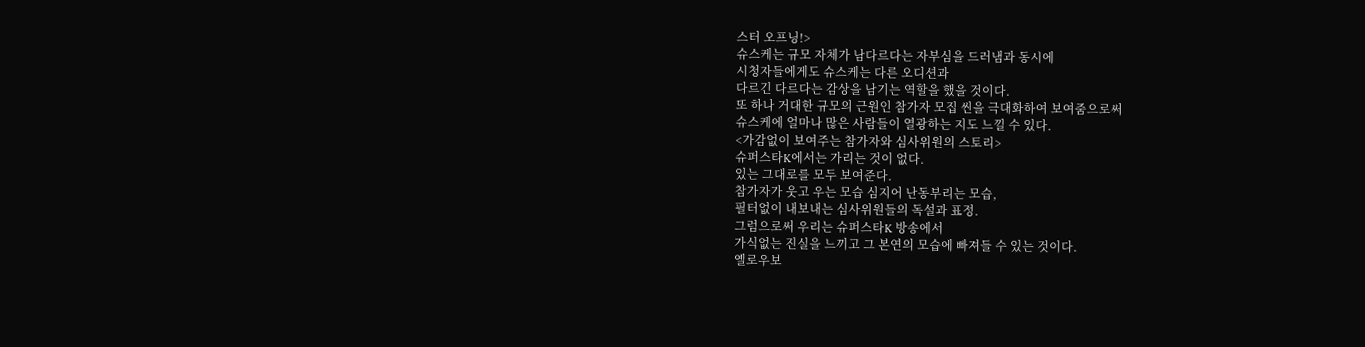스터 오프닝!>
슈스케는 규모 자체가 남다르다는 자부심을 드러냄과 동시에
시청자들에게도 슈스케는 다른 오디션과
다르긴 다르다는 감상을 남기는 역할을 했을 것이다.
또 하나 거대한 규모의 근원인 참가자 모집 씬을 극대화하여 보여줌으로써
슈스케에 얼마나 많은 사람들이 열광하는 지도 느낄 수 있다.
<가감없이 보여주는 참가자와 심사위원의 스토리>
슈퍼스타K에서는 가리는 것이 없다.
있는 그대로를 모두 보여준다.
참가자가 웃고 우는 모습 심지어 난동부리는 모습,
필터없이 내보내는 심사위원들의 독설과 표정.
그럼으로써 우리는 슈퍼스타K 방송에서
가식없는 진실을 느끼고 그 본연의 모습에 빠져들 수 있는 것이다.
옐로우보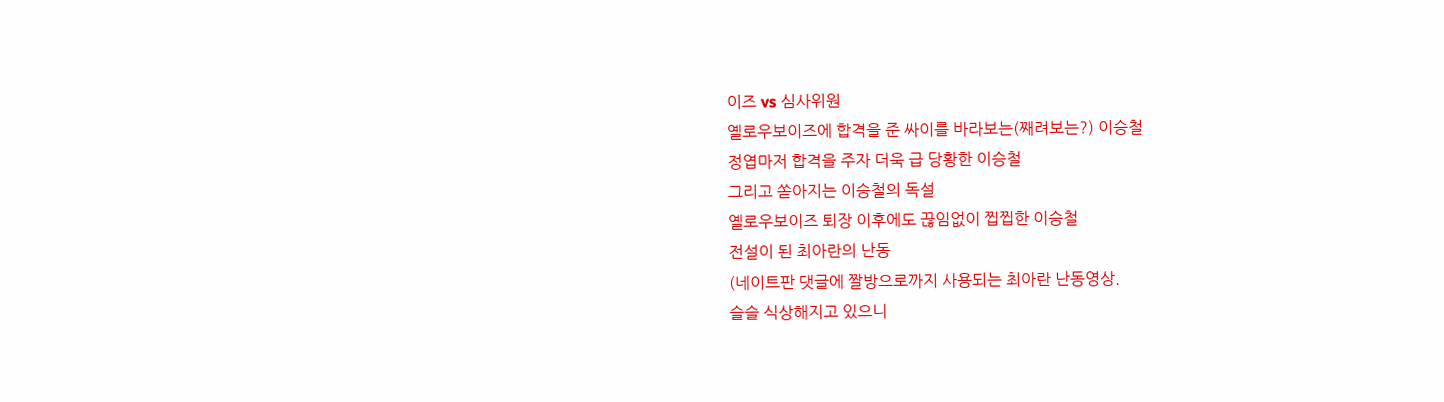이즈 vs 심사위원
옐로우보이즈에 합격을 준 싸이를 바라보는(째려보는?) 이승철
정엽마저 합격을 주자 더욱 급 당황한 이승철
그리고 쏟아지는 이승철의 독설
옐로우보이즈 퇴장 이후에도 끊임없이 찝찝한 이승철
전설이 된 최아란의 난동
(네이트판 댓글에 짤방으로까지 사용되는 최아란 난동영상.
슬슬 식상해지고 있으니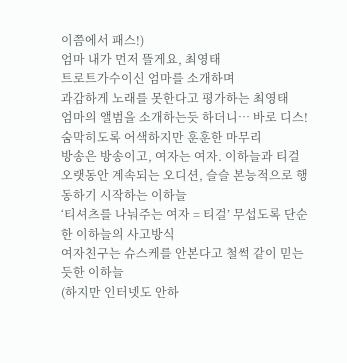이쯤에서 패스!)
엄마 내가 먼저 뜰게요, 최영태
트로트가수이신 엄마를 소개하며
과감하게 노래를 못한다고 평가하는 최영태
엄마의 앨범을 소개하는듯 하더니… 바로 디스!
숨막히도록 어색하지만 훈훈한 마무리
방송은 방송이고, 여자는 여자. 이하늘과 티걸
오랫동안 계속되는 오디션, 슬슬 본능적으로 행동하기 시작하는 이하늘
‘티셔츠를 나눠주는 여자 = 티걸’ 무섭도록 단순한 이하늘의 사고방식
여자친구는 슈스케를 안본다고 철썩 같이 믿는 듯한 이하늘
(하지만 인터넷도 안하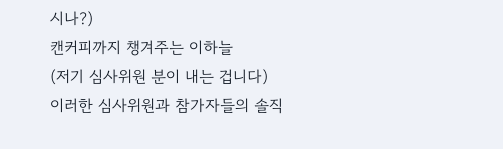시나?)
캔커피까지 챙겨주는 이하늘
(저기 심사위원 분이 내는 겁니다)
이러한 심사위원과 참가자들의 솔직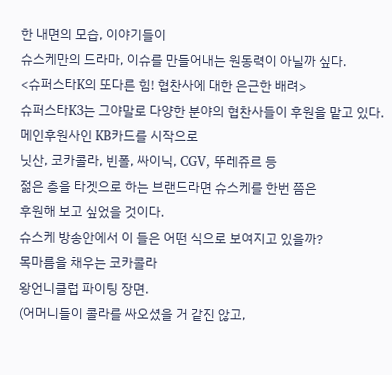한 내면의 모습, 이야기들이
슈스케만의 드라마, 이슈를 만들어내는 원동력이 아닐까 싶다.
<슈퍼스타K의 또다른 힘! 협찬사에 대한 은근한 배려>
슈퍼스타K3는 그야말로 다양한 분야의 협찬사들이 후원을 맡고 있다.
메인후원사인 KB카드를 시작으로
닛산, 코카콜라, 빈폴, 싸이닉, CGV, 뚜레쥬르 등
젊은 층을 타겟으로 하는 브랜드라면 슈스케를 한번 쯤은
후원해 보고 싶었을 것이다.
슈스케 방송안에서 이 들은 어떤 식으로 보여지고 있을까?
목마름을 채우는 코카콜라
왕언니클럽 파이팅 장면.
(어머니들이 콜라를 싸오셨을 거 같진 않고,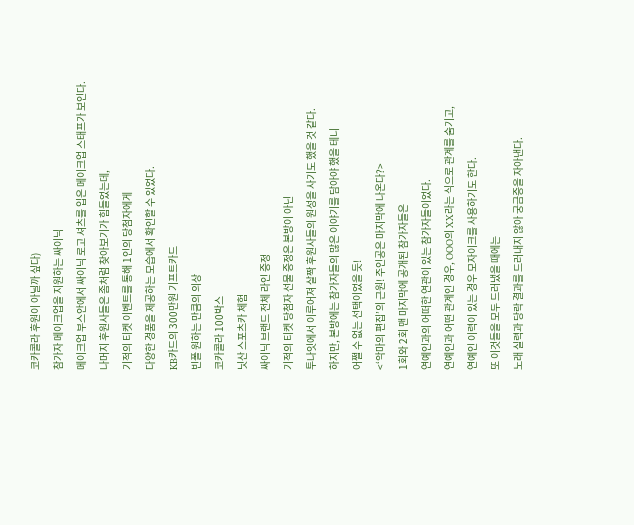코카콜라 후원이 아닐까 싶다)
참가자 메이크업을 지원하는 싸이닉
메이크업 부스안에서 싸이닉 로고 셔츠를 입은 메이크업 스태프가 보인다.
나머지 후원사들은 좀처럼 찾아보기가 힘들었는데,
기적의 티켓 이벤트를 통해 1인의 당첨자에게
다양한 경품을 제공하는 모습에서 확인할 수 있었다.
KB카드의 300만원 기프트카드
빈폴 원하는 만큼의 의상
코카콜라 100박스
닛산 스포츠카 체험
싸이닉 브랜드 전체 라인 증정
기적의 티켓 당첨자 선물 증정은 본방이 아닌
투나잇에서 이루어져 살짝 후원사들의 원성을 사기도 했을 것 같다.
하지만, 본방에는 참가자들의 많은 이야기를 담아야 했을 테니
어쩔 수 없는 선택이었을 듯!
<‘악마의 편집’의 근원! 주인공은 마지막에 나온다?>
1회와 2회 맨 마지막에 공개된 참가자들은
연예인과의 어떠한 연관이 있는 참가자들이었다.
연예인과 어떤 관계인 경우, OOO의 XX라는 식으로 관계를 숨기고,
연예인 이력이 있는 경우 모자이크를 사용하기도 한다.
또 이것들을 모두 드러냈을 때에는
노래 실력과 당락 결과를 드러내지 않아 궁금증을 자아낸다.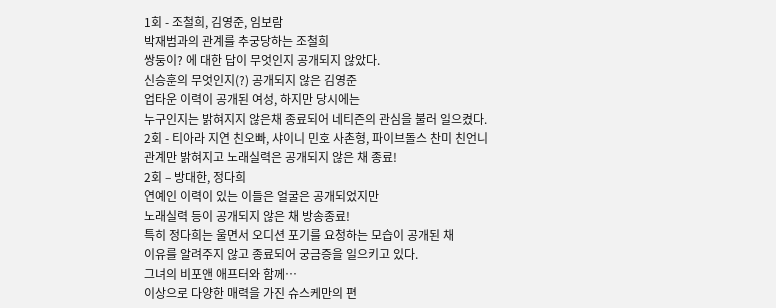1회 - 조철희, 김영준, 임보람
박재범과의 관계를 추궁당하는 조철희
쌍둥이? 에 대한 답이 무엇인지 공개되지 않았다.
신승훈의 무엇인지(?) 공개되지 않은 김영준
업타운 이력이 공개된 여성, 하지만 당시에는
누구인지는 밝혀지지 않은채 종료되어 네티즌의 관심을 불러 일으켰다.
2회 - 티아라 지연 친오빠, 샤이니 민호 사촌형, 파이브돌스 찬미 친언니
관계만 밝혀지고 노래실력은 공개되지 않은 채 종료!
2회 – 방대한, 정다희
연예인 이력이 있는 이들은 얼굴은 공개되었지만
노래실력 등이 공개되지 않은 채 방송종료!
특히 정다희는 울면서 오디션 포기를 요청하는 모습이 공개된 채
이유를 알려주지 않고 종료되어 궁금증을 일으키고 있다.
그녀의 비포앤 애프터와 함께…
이상으로 다양한 매력을 가진 슈스케만의 편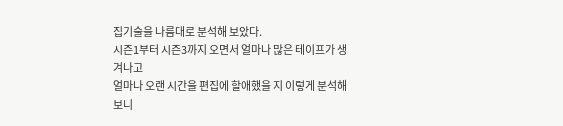집기술을 나름대로 분석해 보았다.
시즌1부터 시즌3까지 오면서 얼마나 많은 테이프가 생겨나고
얼마나 오랜 시간을 편집에 할애했을 지 이렇게 분석해 보니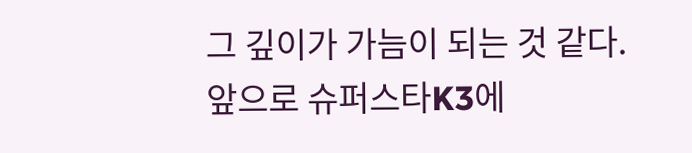그 깊이가 가늠이 되는 것 같다.
앞으로 슈퍼스타K3에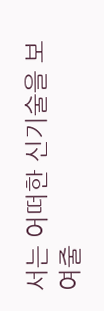서는 어떠한 신기술을 보여줄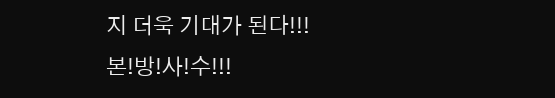지 더욱 기대가 된다!!!
본!방!사!수!!!